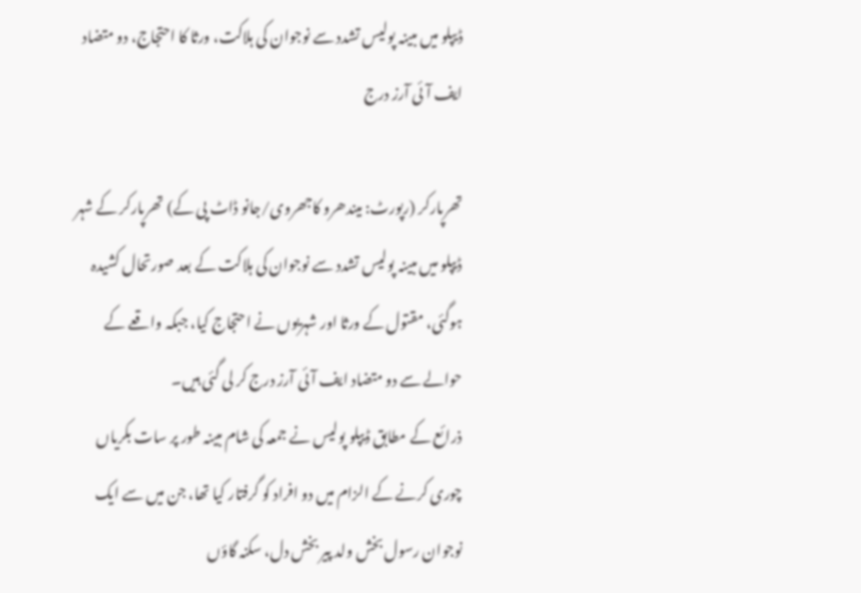ڈیپلو میں مبینہ پولیس تشدد سے نوجوان کی ہلاکت، ورثا کا احتجاج، دو متضاد ایف آئی آرز درج

تھرپارکر (رپورٹ: میندھرو کاجھروی/جانو ڈاٹ پی کے) تھرپارکر کے شہر ڈیپلو میں مبینہ پولیس تشدد سے نوجوان کی ہلاکت کے بعد صورتحال کشیدہ ہوگئی، مقتول کے ورثا اور شہریوں نے احتجاج کیا، جبکہ واقعے کے حوالے سے دو متضاد ایف آئی آرز درج کر لی گئی ہیں۔
ذرائع کے مطابق ڈیپلو پولیس نے جمعہ کی شام مبینہ طور پر سات بکریاں چوری کرنے کے الزام میں دو افراد کو گرفتار کیا تھا، جن میں سے ایک نوجوان رسول بخش ولد پیر بخش دل، سکنہ گاؤں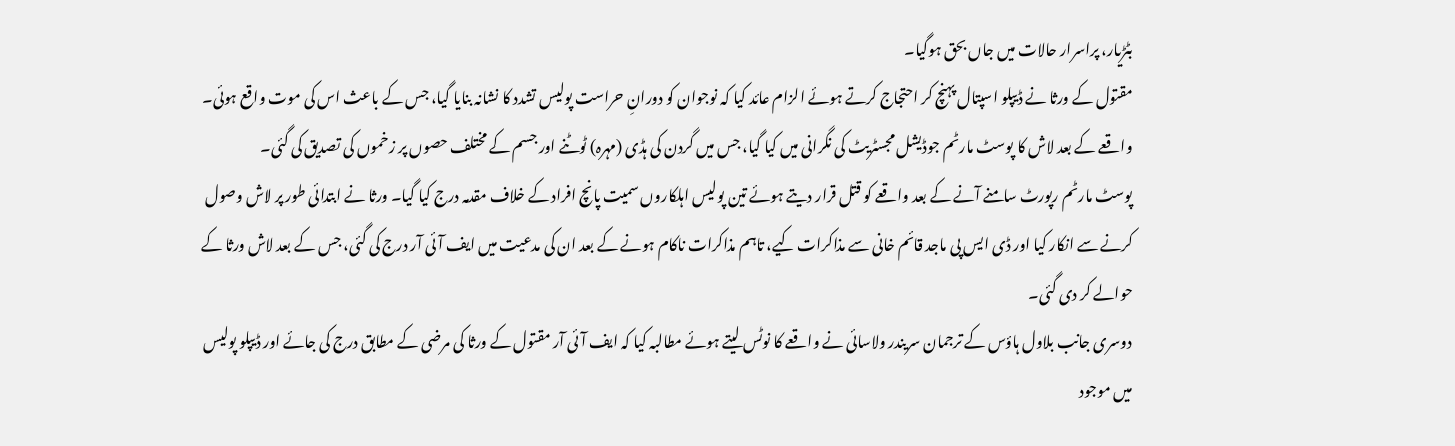بٹڑیار، پراسرار حالات میں جاں بحق ہوگیا۔
مقتول کے ورثا نے ڈیپلو اسپتال پہنچ کر احتجاج کرتے ہوئے الزام عائد کیا کہ نوجوان کو دورانِ حراست پولیس تشدد کا نشانہ بنایا گیا، جس کے باعث اس کی موت واقع ہوئی۔
واقعے کے بعد لاش کا پوسٹ مارٹم جوڈیشل مجسٹریٹ کی نگرانی میں کیا گیا، جس میں گردن کی ہڈی (مہرہ) ٹوٹنے اور جسم کے مختلف حصوں پر زخموں کی تصدیق کی گئی۔
پوسٹ مارٹم رپورٹ سامنے آنے کے بعد واقعے کو قتل قرار دیتے ہوئے تین پولیس اہلکاروں سمیت پانچ افراد کے خلاف مقدمہ درج کیا گیا۔ ورثا نے ابتدائی طور پر لاش وصول کرنے سے انکار کیا اور ڈی ایس پی ماجد قائم خانی سے مذاکرات کیے، تاہم مذاکرات ناکام ہونے کے بعد ان کی مدعیت میں ایف آئی آر درج کی گئی، جس کے بعد لاش ورثا کے حوالے کر دی گئی۔
دوسری جانب بلاول ہاؤس کے ترجمان سریندر ولاسائی نے واقعے کا نوٹس لیتے ہوئے مطالبہ کیا کہ ایف آئی آر مقتول کے ورثا کی مرضی کے مطابق درج کی جائے اور ڈیپلو پولیس میں موجود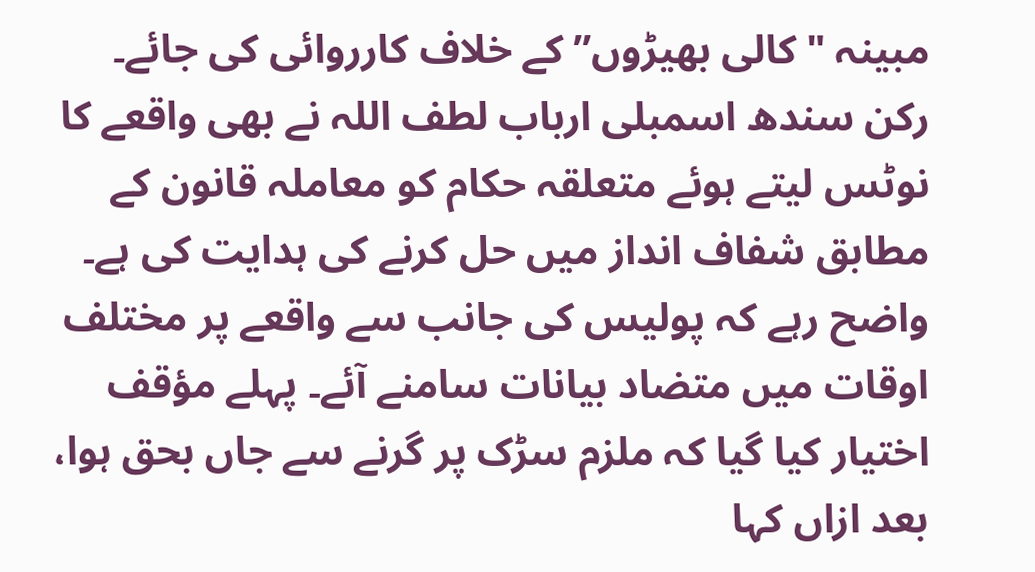مبینہ "کالی بھیڑوں” کے خلاف کارروائی کی جائے۔
رکن سندھ اسمبلی ارباب لطف اللہ نے بھی واقعے کا نوٹس لیتے ہوئے متعلقہ حکام کو معاملہ قانون کے مطابق شفاف انداز میں حل کرنے کی ہدایت کی ہے۔
واضح رہے کہ پولیس کی جانب سے واقعے پر مختلف اوقات میں متضاد بیانات سامنے آئے۔ پہلے مؤقف اختیار کیا گیا کہ ملزم سڑک پر گرنے سے جاں بحق ہوا، بعد ازاں کہا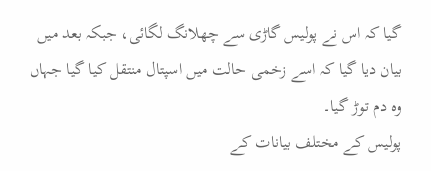گیا کہ اس نے پولیس گاڑی سے چھلانگ لگائی، جبکہ بعد میں بیان دیا گیا کہ اسے زخمی حالت میں اسپتال منتقل کیا گیا جہاں وہ دم توڑ گیا۔
پولیس کے مختلف بیانات کے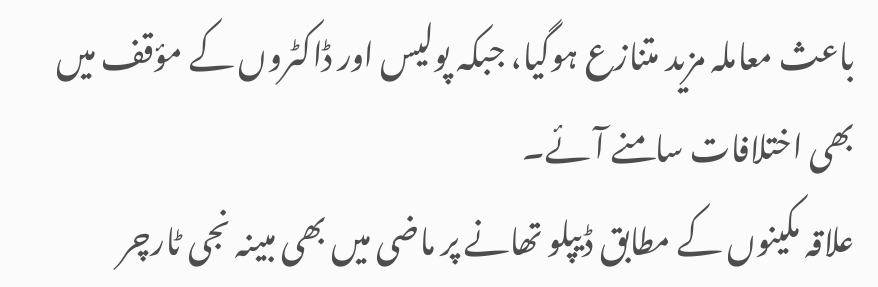باعث معاملہ مزید متنازع ہوگیا، جبکہ پولیس اور ڈاکٹروں کے مؤقف میں بھی اختلافات سامنے آئے۔
علاقہ مکینوں کے مطابق ڈیپلو تھانے پر ماضی میں بھی مبینہ نجی ٹارچر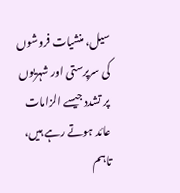سیل، منشیات فروشوں کی سرپرستی اور شہریوں پر تشدد جیسے الزامات عائد ہوتے رہے ہیں، تاہم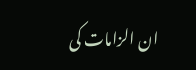ان الزامات کی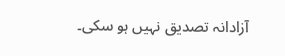آزادانہ تصدیق نہیں ہو سکی۔